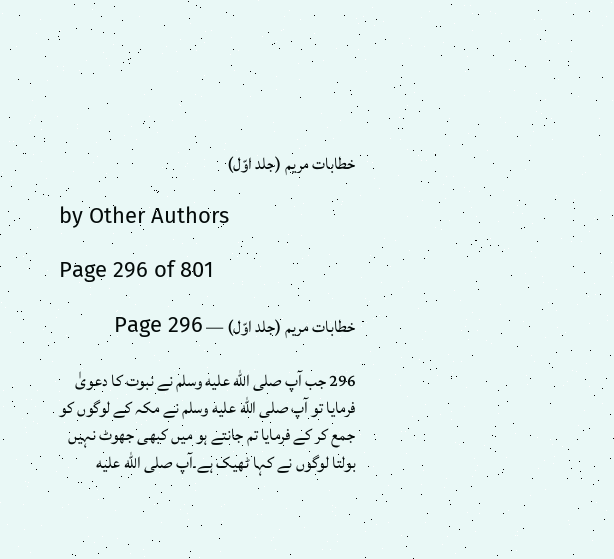خطابات مریم (جلد اوّل)

by Other Authors

Page 296 of 801

خطابات مریم (جلد اوّل) — Page 296

296 جب آپ صلى الله عليه وسلم نے نبوت کا دعویٰ فرمایا تو آپ صلى الله عليه وسلم نے مکہ کے لوگوں کو جمع کر کے فرمایا تم جانتے ہو میں کبھی جھوٹ نہیں بولتا لوگوں نے کہا ٹھیک ہے۔آپ صلى الله عليه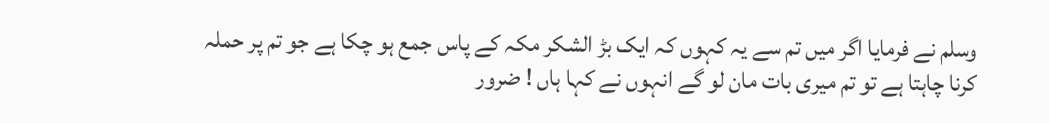وسلم نے فرمایا اگر میں تم سے یہ کہوں کہ ایک بڑ الشکر مکہ کے پاس جمع ہو چکا ہے جو تم پر حملہ کرنا چاہتا ہے تو تم میری بات مان لو گے انہوں نے کہا ہاں ! ضرور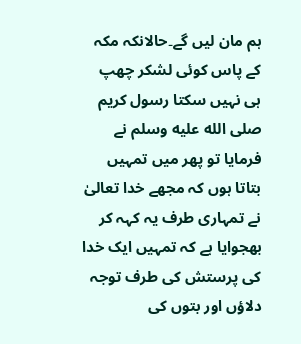ہم مان لیں گے۔حالانکہ مکہ کے پاس کوئی لشکر چھپ ہی نہیں سکتا رسول کریم صلى الله عليه وسلم نے فرمایا تو پھر میں تمہیں بتاتا ہوں کہ مجھے خدا تعالیٰ نے تمہاری طرف یہ کہہ کر بھجوایا ہے کہ تمہیں ایک خدا کی پرستش کی طرف توجہ دلاؤں اور بتوں کی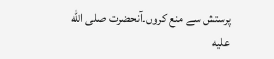پرستش سے منع کروں۔آنحضرت صلى الله عليه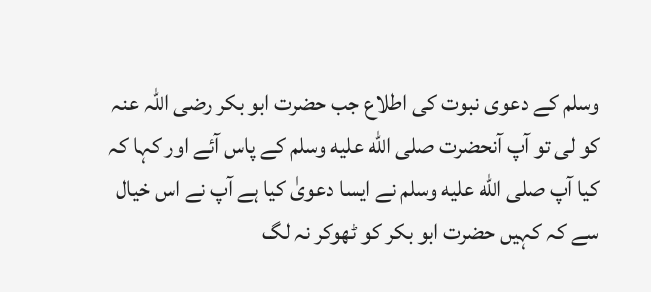وسلم کے دعوی نبوت کی اطلاع جب حضرت ابو بکر رضی اللہ عنہ کو لی تو آپ آنحضرت صلى الله عليه وسلم کے پاس آئے اور کہا کہ کیا آپ صلى الله عليه وسلم نے ایسا دعویٰ کیا ہے آپ نے اس خیال سے کہ کہیں حضرت ابو بکر کو ٹھوکر نہ لگ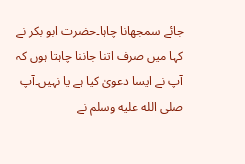جائے سمجھانا چاہا۔حضرت ابو بکر نے کہا میں صرف اتنا جاننا چاہتا ہوں کہ آپ نے ایسا دعویٰ کیا ہے یا نہیں۔آپ صلى الله عليه وسلم نے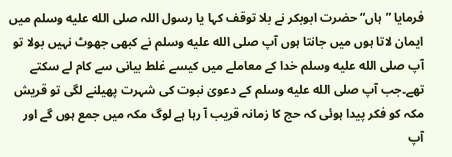فرمایا ”ہاں“ حضرت ابوبکر نے بلا توقف کہا یا رسول اللہ صلى الله عليه وسلم میں ایمان لاتا ہوں میں جانتا ہوں آپ صلى الله عليه وسلم نے کبھی جھوٹ نہیں بولا تو آپ صلى الله عليه وسلم خدا کے معاملے میں کیسے غلط بیانی سے کام لے سکتے تھے۔جب آپ صلى الله عليه وسلم کے دعویٰ نبوت کی شہرت پھیلنے لگی تو قریش مکہ کو فکر پیدا ہوئی کہ حج کا زمانہ قریب آ رہا ہے لوگ مکہ میں جمع ہوں گے اور آپ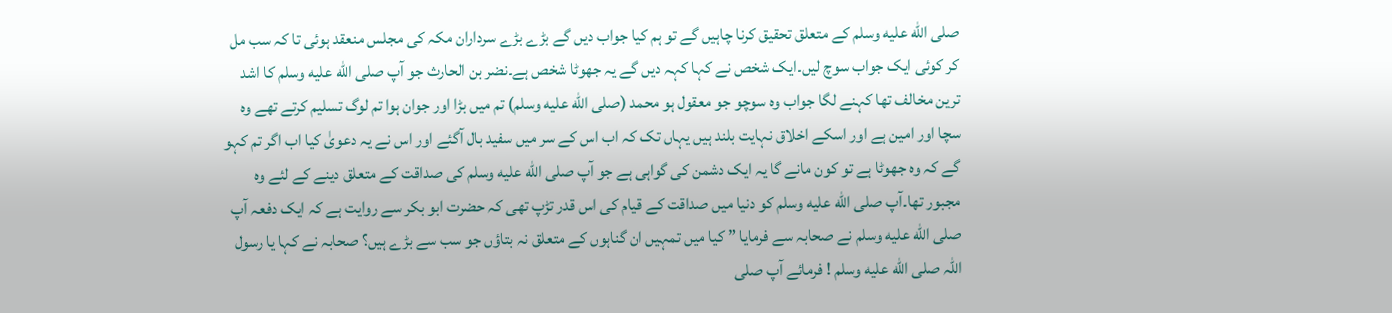صلى الله عليه وسلم کے متعلق تحقیق کرنا چاہیں گے تو ہم کیا جواب دیں گے بڑے بڑے سرداران مکہ کی مجلس منعقد ہوئی تا کہ سب مل کر کوئی ایک جواب سوچ لیں۔ایک شخص نے کہا کہہ دیں گے یہ جھوٹا شخص ہے۔نضر بن الحارث جو آپ صلى الله عليه وسلم کا اشد ترین مخالف تھا کہنے لگا جواب وہ سوچو جو معقول ہو محمد (صلى الله عليه وسلم) تم میں بڑا اور جوان ہوا تم لوگ تسلیم کرتے تھے وہ سچا اور امین ہے اور اسکے اخلاق نہایت بلند ہیں یہاں تک کہ اب اس کے سر میں سفید بال آگئے اور اس نے یہ دعویٰ کیا اب اگر تم کہو گے کہ وہ جھوٹا ہے تو کون مانے گا یہ ایک دشمن کی گواہی ہے جو آپ صلى الله عليه وسلم کی صداقت کے متعلق دینے کے لئے وہ مجبور تھا۔آپ صلى الله عليه وسلم کو دنیا میں صداقت کے قیام کی اس قدر تڑپ تھی کہ حضرت ابو بکر سے روایت ہے کہ ایک دفعہ آپ صلى الله عليه وسلم نے صحابہ سے فرمایا ” کیا میں تمہیں ان گناہوں کے متعلق نہ بتاؤں جو سب سے بڑے ہیں؟ صحابہ نے کہا یا رسول اللہ صلى الله عليه وسلم ! فرمائے آپ صلى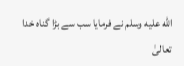الله عليه وسلم نے فرمایا سب سے بڑا گناہ خدا تعالیٰ